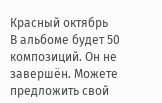Красный октябрь
В альбоме будет 50 композиций. Он не завершён. Можете предложить свой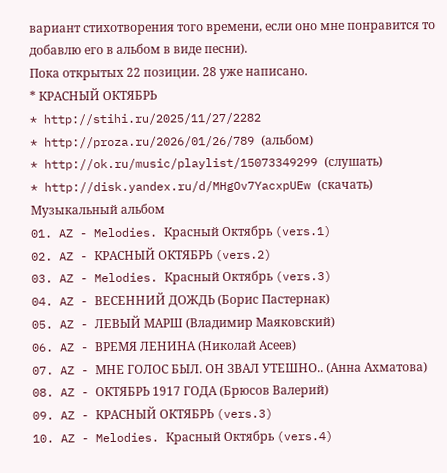вариант стихотворения того времени, если оно мне понравится то добавлю его в альбом в виде песни).
Пока открытых 22 позиции. 28 уже написано.
* КРАСНЫЙ ОКТЯБРЬ
* http://stihi.ru/2025/11/27/2282
* http://proza.ru/2026/01/26/789 (альбом)
* http://ok.ru/music/playlist/15073349299 (слушать)
* http://disk.yandex.ru/d/MHgOv7YacxpUEw (скачать)
Музыкальный альбом
01. AZ - Melodies. Красный Октябрь (vers.1)
02. AZ - КРАСНЫЙ ОКТЯБРЬ (vers.2)
03. AZ - Melodies. Красный Октябрь (vers.3)
04. AZ - ВЕСЕННИЙ ДОЖДЬ (Борис Пастернак)
05. AZ - ЛЕВЫЙ МАРШ (Владимир Маяковский)
06. AZ - ВРЕМЯ ЛЕНИНА (Николай Асеев)
07. AZ - МНЕ ГОЛОС БЫЛ. ОН ЗВАЛ УТЕШНО.. (Анна Ахматова)
08. AZ - ОКТЯБРЬ 1917 ГОДА (Брюсов Валерий)
09. AZ - КРАСНЫЙ ОКТЯБРЬ (vers.3)
10. AZ - Melodies. Красный Октябрь (vers.4)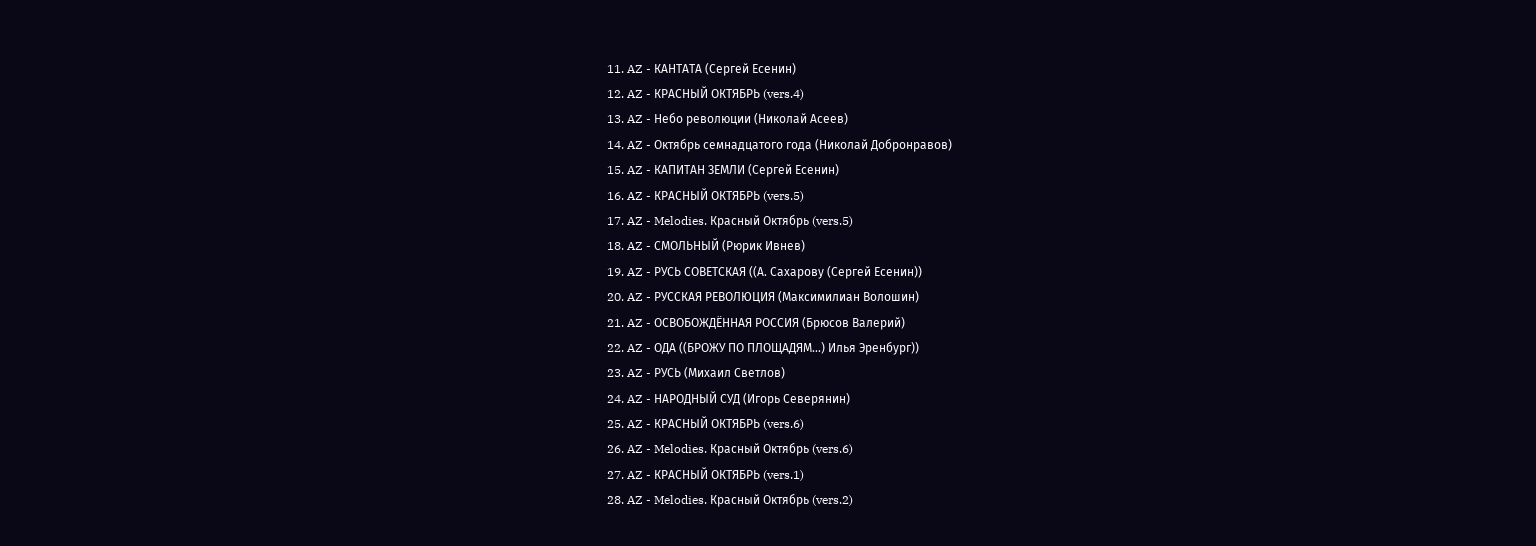11. AZ - КАНТАТА (Сергей Есенин)
12. AZ - КРАСНЫЙ ОКТЯБРЬ (vers.4)
13. AZ - Небо революции (Николай Асеев)
14. AZ - Октябрь семнадцатого года (Николай Добронравов)
15. AZ - КАПИТАН ЗЕМЛИ (Сергей Есенин)
16. AZ - КРАСНЫЙ ОКТЯБРЬ (vers.5)
17. AZ - Melodies. Красный Октябрь (vers.5)
18. AZ - СМОЛЬНЫЙ (Рюрик Ивнев)
19. AZ - РУСЬ СОВЕТСКАЯ ((А. Сахарову (Сергей Есенин))
20. AZ - РУССКАЯ РЕВОЛЮЦИЯ (Максимилиан Волошин)
21. AZ - ОСВОБОЖДЁННАЯ РОССИЯ (Брюсов Валерий)
22. AZ - ОДА ((БРОЖУ ПО ПЛОЩАДЯМ...) Илья Эренбург))
23. AZ - РУСЬ (Михаил Светлов)
24. AZ - НАРОДНЫЙ СУД (Игорь Северянин)
25. AZ - КРАСНЫЙ ОКТЯБРЬ (vers.6)
26. AZ - Melodies. Красный Октябрь (vers.6)
27. AZ - КРАСНЫЙ ОКТЯБРЬ (vers.1)
28. AZ - Melodies. Красный Октябрь (vers.2)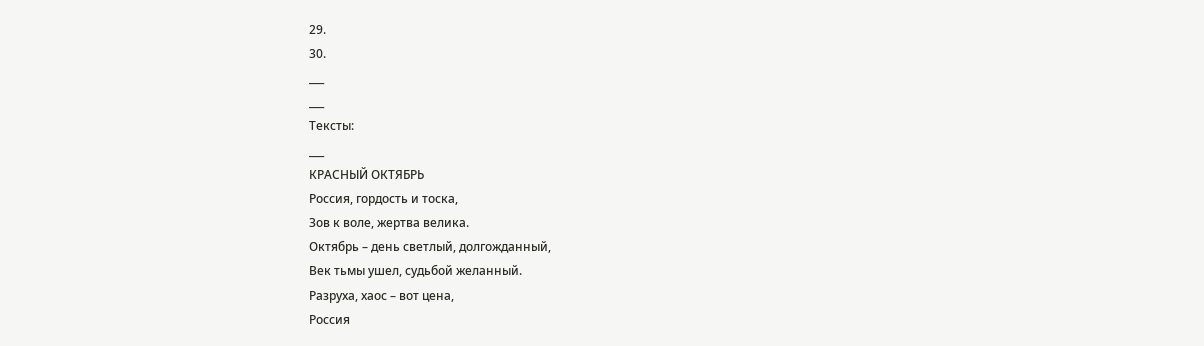29.
30.
___
___
Тексты:
___
КРАСНЫЙ ОКТЯБРЬ
Россия, гордость и тоска,
Зов к воле, жертва велика.
Октябрь – день светлый, долгожданный,
Век тьмы ушел, судьбой желанный.
Разруха, хаос – вот цена,
Россия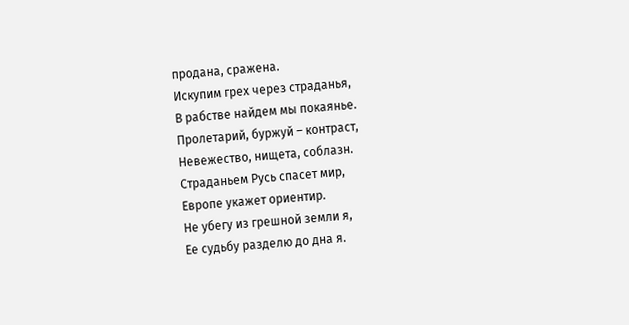продана, сражена.
Искупим грех через страданья,
В рабстве найдем мы покаянье.
Пролетарий, буржуй – контраст,
Невежество, нищета, соблазн.
Страданьем Русь спасет мир,
Европе укажет ориентир.
Не убегу из грешной земли я,
Ее судьбу разделю до дна я.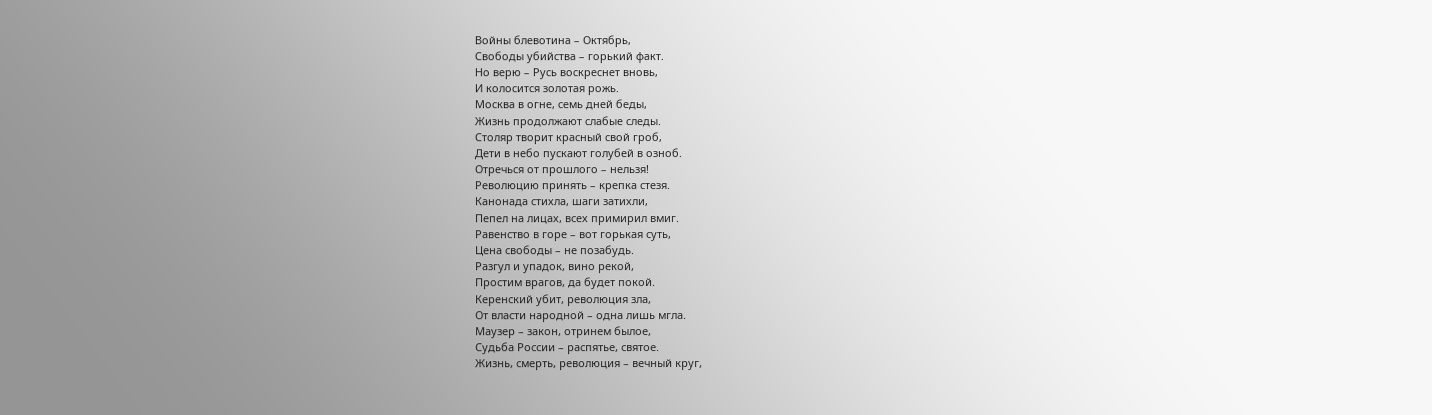Войны блевотина – Октябрь,
Свободы убийства – горький факт.
Но верю – Русь воскреснет вновь,
И колосится золотая рожь.
Москва в огне, семь дней беды,
Жизнь продолжают слабые следы.
Столяр творит красный свой гроб,
Дети в небо пускают голубей в озноб.
Отречься от прошлого – нельзя!
Революцию принять – крепка стезя.
Канонада стихла, шаги затихли,
Пепел на лицах, всех примирил вмиг.
Равенство в горе – вот горькая суть,
Цена свободы – не позабудь.
Разгул и упадок, вино рекой,
Простим врагов, да будет покой.
Керенский убит, революция зла,
От власти народной – одна лишь мгла.
Маузер – закон, отринем былое,
Судьба России – распятье, святое.
Жизнь, смерть, революция – вечный круг,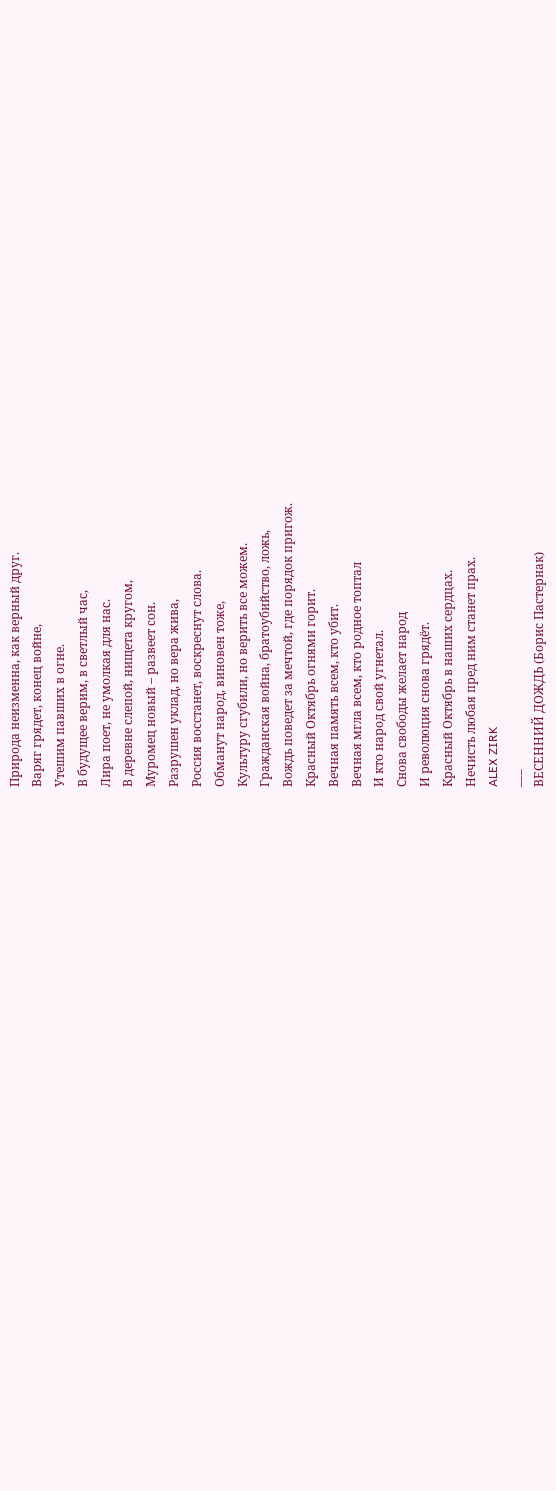Природа неизменна, как верный друг.
Варяг грядет, конец войне,
Утешим павших в огне.
В будущее верим, в светлый час,
Лира поет, не умолкая для нас.
В деревне слепой, нищета кругом,
Муромец новый – развеет сон.
Разрушен уклад, но вера жива,
Россия восстанет, воскреснут слова.
Обманут народ, виновен тоже,
Культуру сгубили, но верить все можем.
Гражданская война, братоубийство, ложь,
Вождь поведет за мечтой, где порядок пригож.
Красный Октябрь огнями горит.
Вечная память всем, кто убит.
Вечная мгла всем, кто родное топтал
И кто народ свой угнетал.
Снова свободы желает народ
И революция снова грядёт.
Красный Октябрь в наших сердцах.
Нечисть любая пред ним станет прах.
ALEX ZIRK
___
ВЕСЕННИЙ ДОЖДЬ (Борис Пастернак)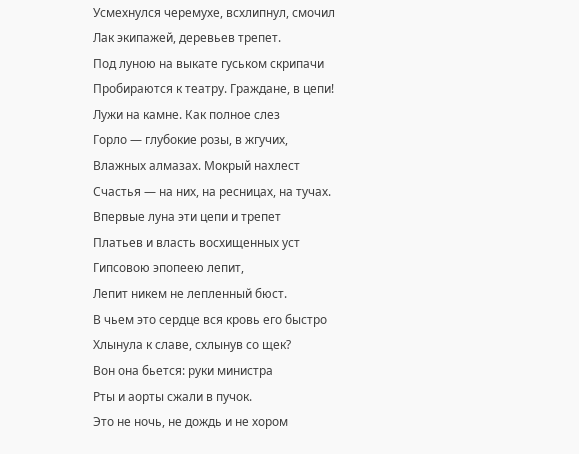Усмехнулся черемухе, всхлипнул, смочил
Лак экипажей, деревьев трепет.
Под луною на выкате гуськом скрипачи
Пробираются к театру. Граждане, в цепи!
Лужи на камне. Как полное слез
Горло — глубокие розы, в жгучих,
Влажных алмазах. Мокрый нахлест
Счастья — на них, на ресницах, на тучах.
Впервые луна эти цепи и трепет
Платьев и власть восхищенных уст
Гипсовою эпопеею лепит,
Лепит никем не лепленный бюст.
В чьем это сердце вся кровь его быстро
Хлынула к славе, схлынув со щек?
Вон она бьется: руки министра
Рты и аорты сжали в пучок.
Это не ночь, не дождь и не хором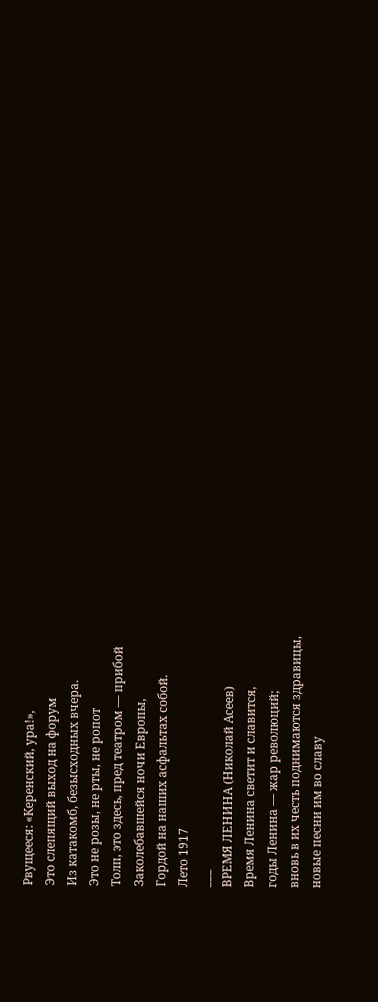Рвущееся: «Керенский, ура!»,
Это слепящий выход на форум
Из катакомб, безысходных вчера.
Это не розы, не рты, не ропот
Толп, это здесь, пред театром — прибой
Заколебавшейся ночи Европы,
Гордой на наших асфальтах собой.
Лето 1917
___
ВРЕМЯ ЛЕНИНА (Николай Асеев)
Время Ленина светит и славится,
годы Ленина — жар революций;
вновь в их честь поднимаются здравицы,
новые песни им во славу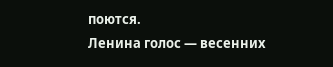поются.
Ленина голос — весенних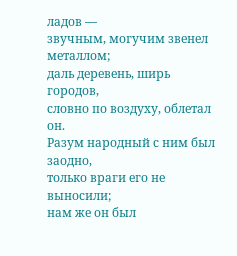ладов —
звучным, могучим звенел металлом;
даль деревень, ширь городов,
словно по воздуху, облетал он.
Разум народный с ним был заодно,
только враги его не выносили;
нам же он был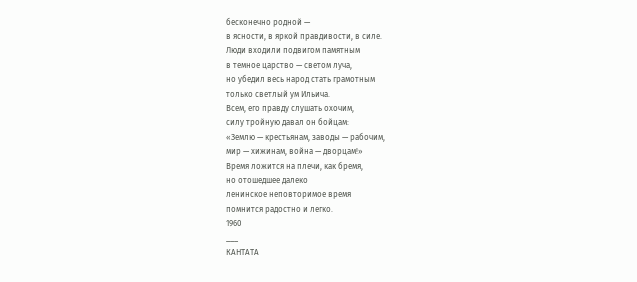бесконечно родной —
в ясности, в яркой правдивости, в силе.
Люди входили подвигом памятным
в темное царство — светом луча,
но убедил весь народ стать грамотным
только светлый ум Ильича.
Всем, его правду слушать охочим,
силу тройную давал он бойцам:
«Землю — крестьянам, заводы — рабочим,
мир — хижинам, война — дворцам!»
Время ложится на плечи, как бремя,
но отошедшее далеко
ленинское неповторимое время
помнится радостно и легко.
1960
___
КАНТАТА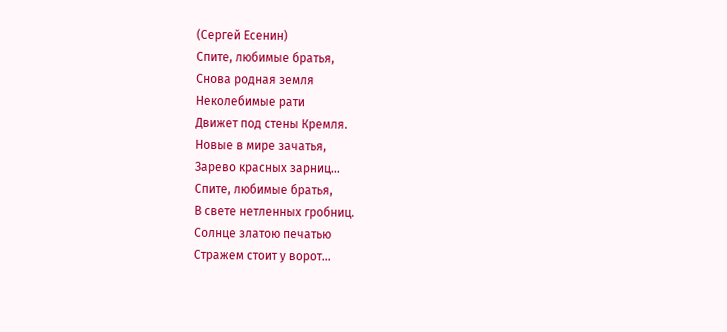(Сергей Есенин)
Спите, любимые братья,
Снова родная земля
Неколебимые рати
Движет под стены Кремля.
Новые в мире зачатья,
Зарево красных зарниц...
Спите, любимые братья,
В свете нетленных гробниц.
Солнце златою печатью
Стражем стоит у ворот...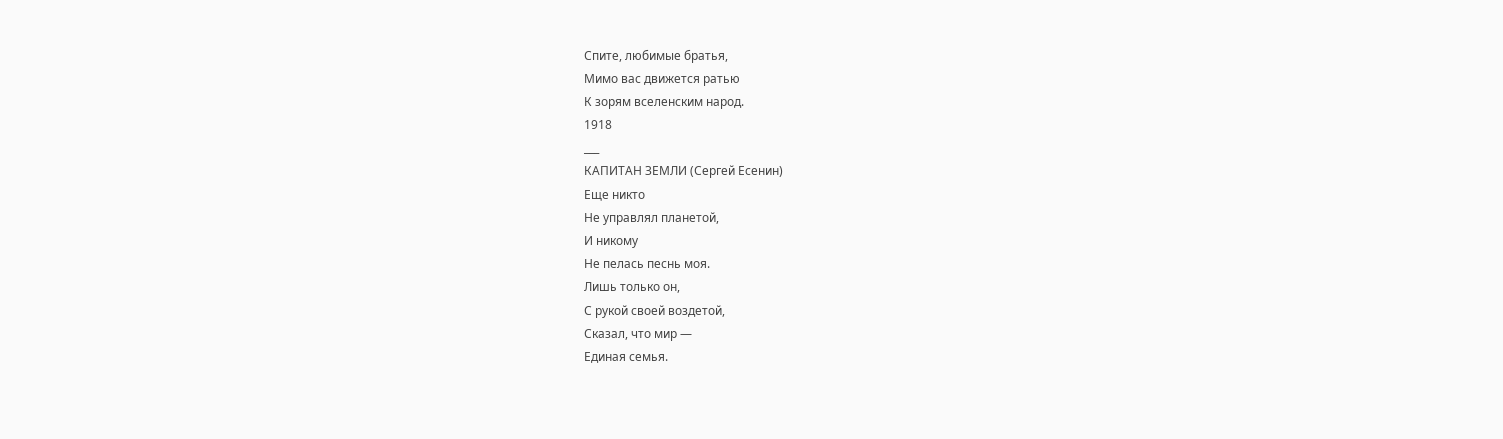Спите, любимые братья,
Мимо вас движется ратью
К зорям вселенским народ.
1918
___
КАПИТАН ЗЕМЛИ (Сергей Есенин)
Еще никто
Не управлял планетой,
И никому
Не пелась песнь моя.
Лишь только он,
С рукой своей воздетой,
Сказал, что мир —
Единая семья.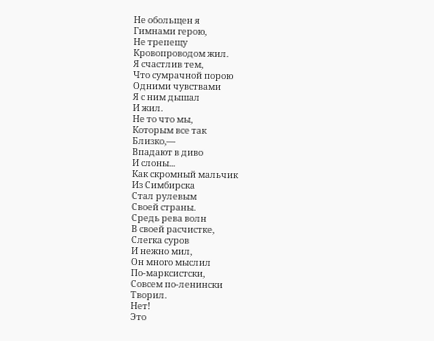Не обольщен я
Гимнами герою,
Не трепещу
Кровопроводом жил.
Я счастлив тем,
Что сумрачной порою
Одними чувствами
Я с ним дышал
И жил.
Не то что мы,
Которым все так
Близко,—
Впадают в диво
И слоны...
Как скромный мальчик
Из Симбирска
Стал рулевым
Своей страны.
Средь рева волн
В своей расчистке,
Слегка суров
И нежно мил,
Он много мыслил
По-марксистски,
Совсем по-ленински
Творил.
Нет!
Это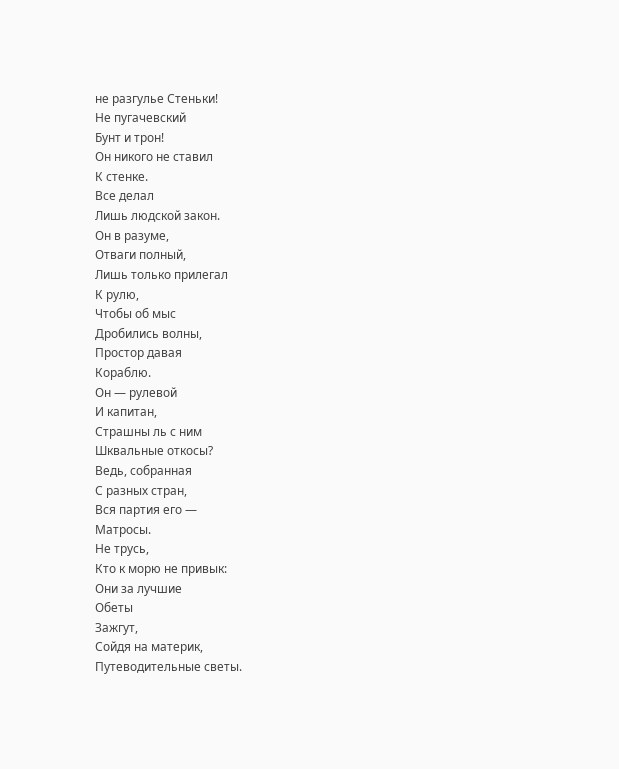не разгулье Стеньки!
Не пугачевский
Бунт и трон!
Он никого не ставил
К стенке.
Все делал
Лишь людской закон.
Он в разуме,
Отваги полный,
Лишь только прилегал
К рулю,
Чтобы об мыс
Дробились волны,
Простор давая
Кораблю.
Он — рулевой
И капитан,
Страшны ль с ним
Шквальные откосы?
Ведь, собранная
С разных стран,
Вся партия его —
Матросы.
Не трусь,
Кто к морю не привык:
Они за лучшие
Обеты
Зажгут,
Сойдя на материк,
Путеводительные светы.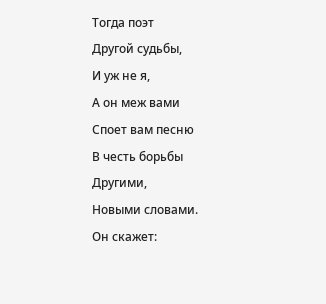Тогда поэт
Другой судьбы,
И уж не я,
А он меж вами
Споет вам песню
В честь борьбы
Другими,
Новыми словами.
Он скажет: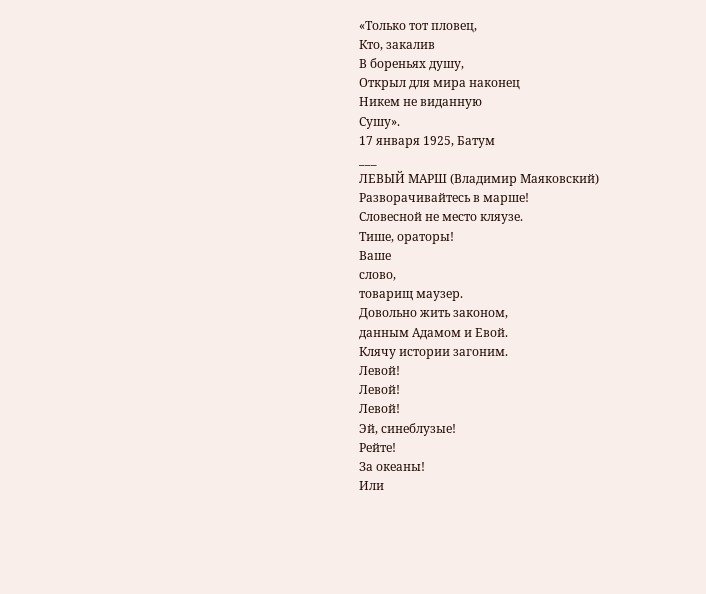«Только тот пловец,
Кто, закалив
В бореньях душу,
Открыл для мира наконец
Никем не виданную
Сушу».
17 января 1925, Батум
___
ЛЕВЫЙ МАРШ (Владимир Маяковский)
Разворачивайтесь в марше!
Словесной не место кляузе.
Тише, ораторы!
Ваше
слово,
товарищ маузер.
Довольно жить законом,
данным Адамом и Евой.
Клячу истории загоним.
Левой!
Левой!
Левой!
Эй, синеблузые!
Рейте!
За океаны!
Или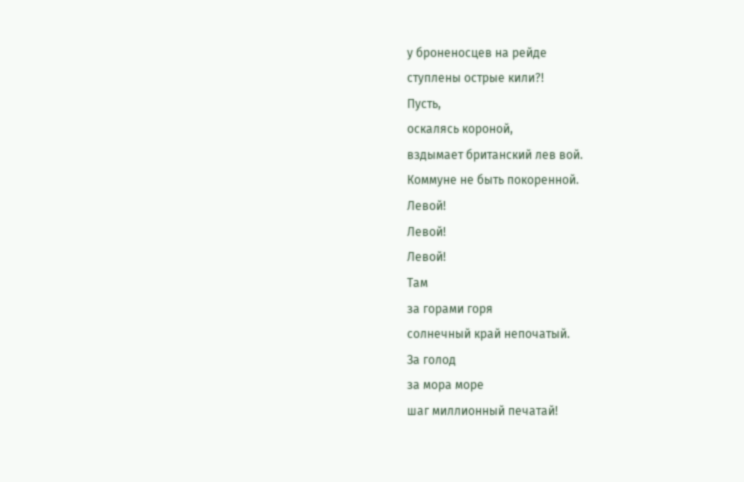у броненосцев на рейде
ступлены острые кили?!
Пусть,
оскалясь короной,
вздымает британский лев вой.
Коммуне не быть покоренной.
Левой!
Левой!
Левой!
Там
за горами горя
солнечный край непочатый.
За голод
за мора море
шаг миллионный печатай!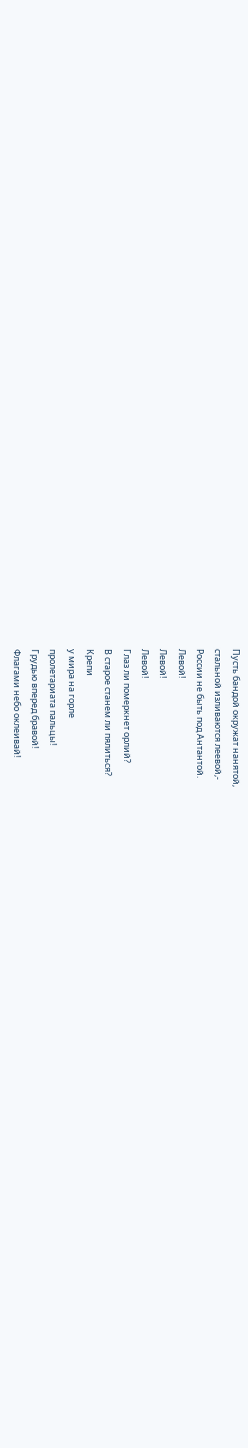Пусть бандой окружат нанятой,
стальной изливаются леевой,-
России не быть под Антантой.
Левой!
Левой!
Левой!
Глаз ли померкнет орлий?
В старое станем ли пялиться?
Крепи
у мира на горле
пролетариата пальцы!
Грудью вперед бравой!
Флагами небо оклеивай!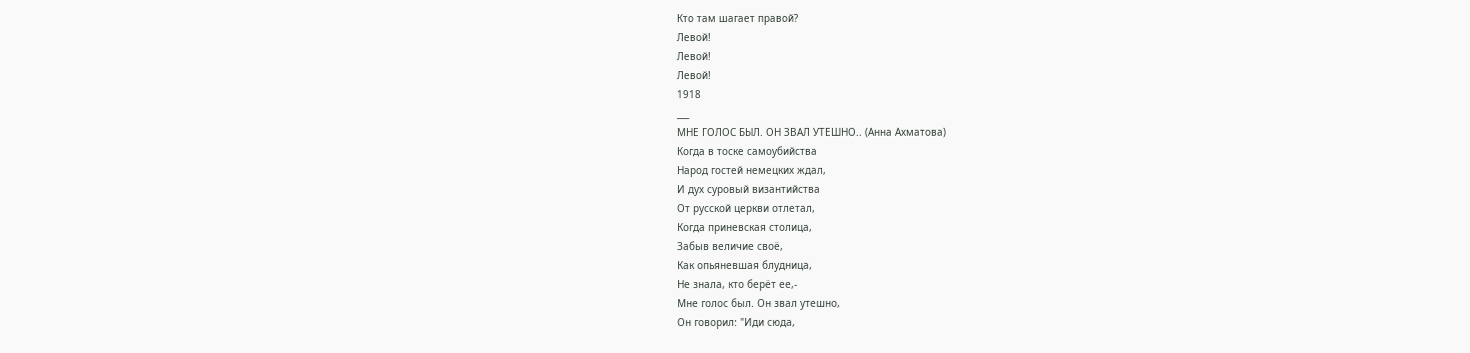Кто там шагает правой?
Левой!
Левой!
Левой!
1918
___
МНЕ ГОЛОС БЫЛ. ОН ЗВАЛ УТЕШНО.. (Анна Ахматова)
Когда в тоске самоубийства
Народ гостей немецких ждал,
И дух суровый византийства
От русской церкви отлетал,
Когда приневская столица,
Забыв величие своё,
Как опьяневшая блудница,
Не знала, кто берёт ее,-
Мне голос был. Он звал утешно,
Он говорил: "Иди сюда,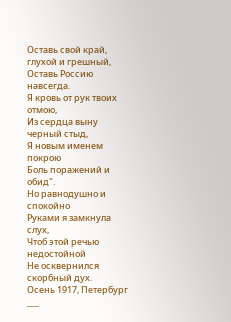Оставь свой край, глухой и грешный,
Оставь Россию навсегда.
Я кровь от рук твоих отмою,
Из сердца выну черный стыд,
Я новым именем покрою
Боль поражений и обид".
Но равнодушно и спокойно
Руками я замкнула слух,
Чтоб этой речью недостойной
Не осквернился скорбный дух.
Осень 1917, Петербург
___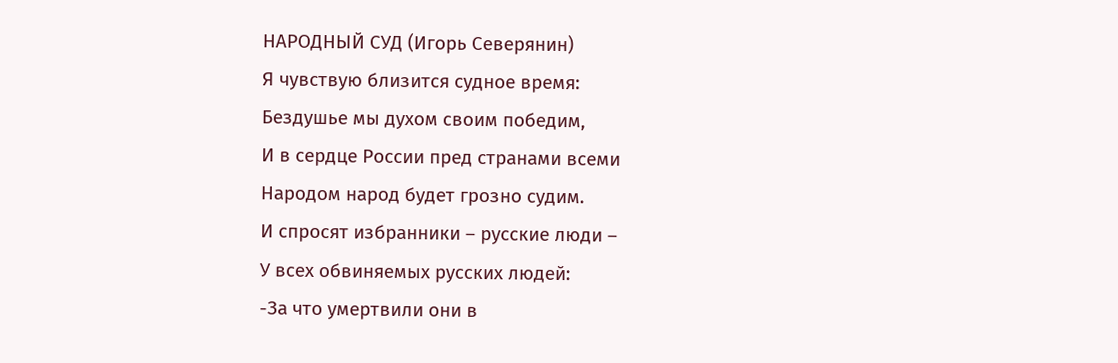НАРОДНЫЙ СУД (Игорь Северянин)
Я чувствую близится судное время:
Бездушье мы духом своим победим,
И в сердце России пред странами всеми
Народом народ будет грозно судим.
И спросят избранники – русские люди –
У всех обвиняемых русских людей:
-За что умертвили они в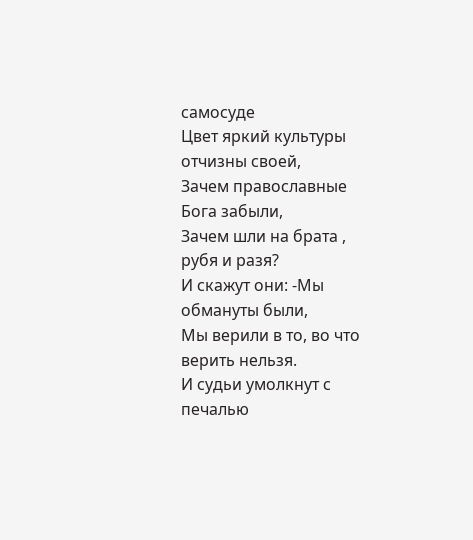самосуде
Цвет яркий культуры отчизны своей,
Зачем православные Бога забыли,
Зачем шли на брата , рубя и разя?
И скажут они: -Мы обмануты были,
Мы верили в то, во что верить нельзя.
И судьи умолкнут с печалью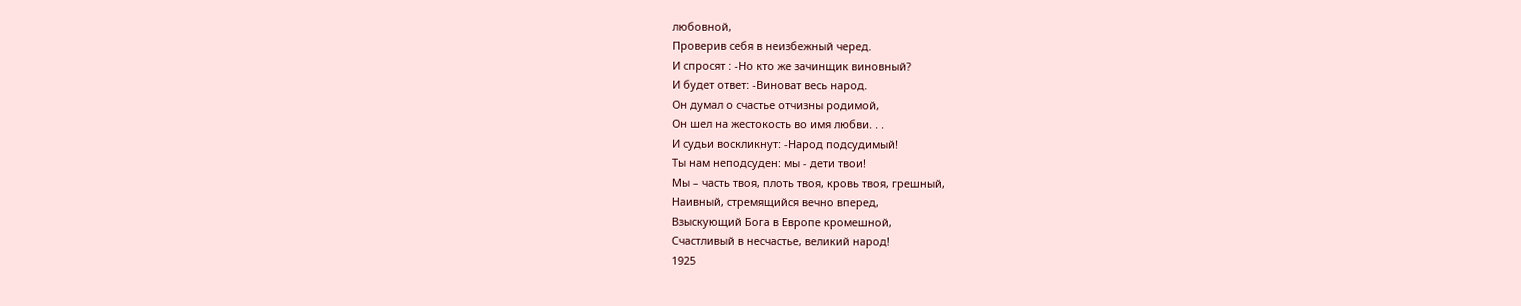любовной,
Проверив себя в неизбежный черед.
И спросят : -Но кто же зачинщик виновный?
И будет ответ: -Виноват весь народ.
Он думал о счастье отчизны родимой,
Он шел на жестокость во имя любви. . .
И судьи воскликнут: -Народ подсудимый!
Ты нам неподсуден: мы - дети твои!
Мы – часть твоя, плоть твоя, кровь твоя, грешный,
Наивный, стремящийся вечно вперед,
Взыскующий Бога в Европе кромешной,
Счастливый в несчастье, великий народ!
1925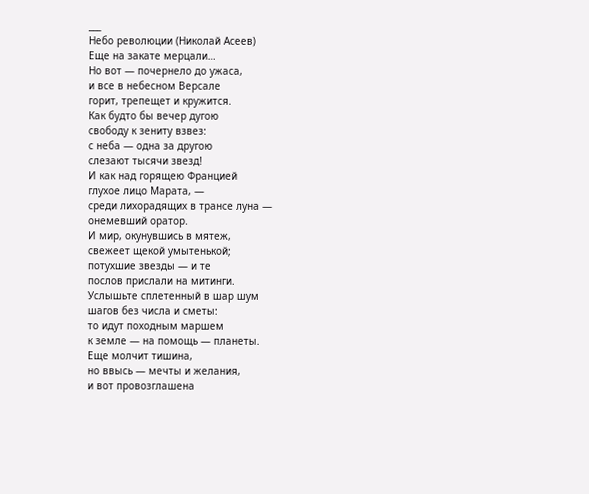___
Небо революции (Николай Асеев)
Еще на закате мерцали…
Но вот — почернело до ужаса,
и все в небесном Версале
горит, трепещет и кружится.
Как будто бы вечер дугою
свободу к зениту взвез:
с неба — одна за другою
слезают тысячи звезд!
И как над горящею Францией
глухое лицо Марата, —
среди лихорадящих в трансе луна —
онемевший оратор.
И мир, окунувшись в мятеж,
свежеет щекой умытенькой;
потухшие звезды — и те
послов прислали на митинги.
Услышьте сплетенный в шар шум
шагов без числа и сметы:
то идут походным маршем
к земле — на помощь — планеты.
Еще молчит тишина,
но ввысь — мечты и желания,
и вот провозглашена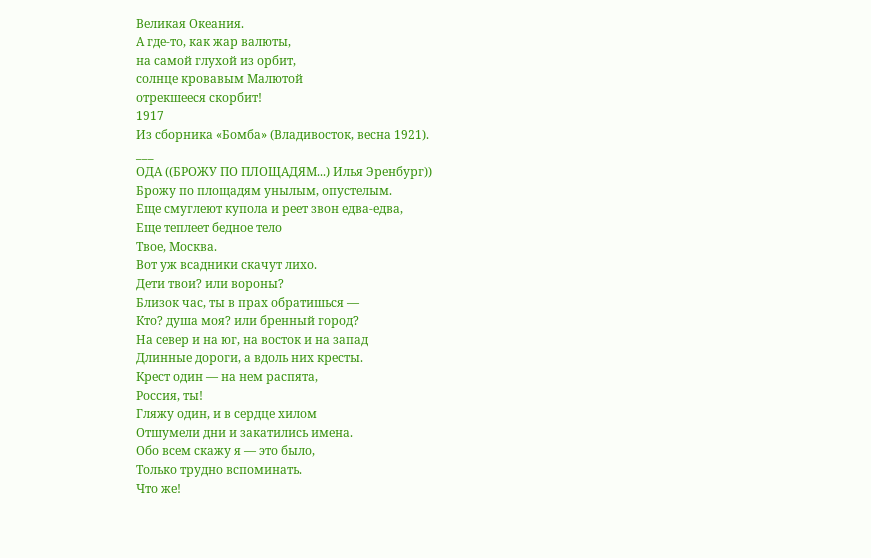Великая Океания.
А где-то, как жар валюты,
на самой глухой из орбит,
солнце кровавым Малютой
отрекшееся скорбит!
1917
Из сборника «Бомба» (Владивосток, весна 1921).
___
ОДА ((БРОЖУ ПО ПЛОЩАДЯМ...) Илья Эренбург))
Брожу по площадям унылым, опустелым.
Еще смуглеют купола и реет звон едва-едва,
Еще теплеет бедное тело
Твое, Москва.
Вот уж всадники скачут лихо.
Дети твои? или вороны?
Близок час, ты в прах обратишься —
Кто? душа моя? или бренный город?
На север и на юг, на восток и на запад
Длинные дороги, а вдоль них кресты.
Крест один — на нем распята,
Россия, ты!
Гляжу один, и в сердце хилом
Отшумели дни и закатились имена.
Обо всем скажу я — это было,
Только трудно вспоминать.
Что же!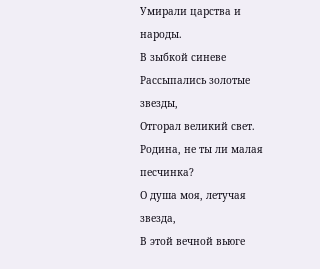Умирали царства и народы.
В зыбкой синеве
Рассыпались золотые звезды,
Отгорал великий свет.
Родина, не ты ли малая песчинка?
О душа моя, летучая звезда,
В этой вечной вьюге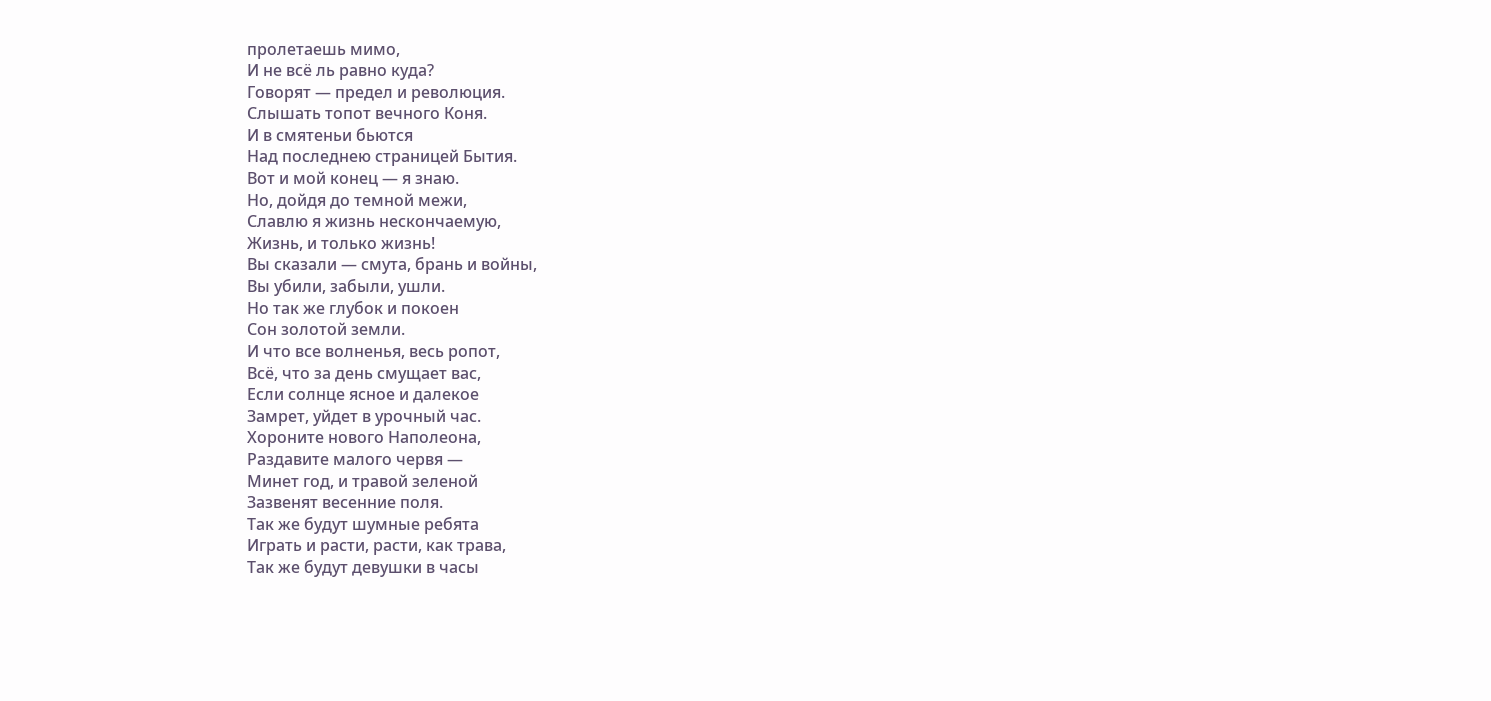пролетаешь мимо,
И не всё ль равно куда?
Говорят — предел и революция.
Слышать топот вечного Коня.
И в смятеньи бьются
Над последнею страницей Бытия.
Вот и мой конец — я знаю.
Но, дойдя до темной межи,
Славлю я жизнь нескончаемую,
Жизнь, и только жизнь!
Вы сказали — смута, брань и войны,
Вы убили, забыли, ушли.
Но так же глубок и покоен
Сон золотой земли.
И что все волненья, весь ропот,
Всё, что за день смущает вас,
Если солнце ясное и далекое
Замрет, уйдет в урочный час.
Хороните нового Наполеона,
Раздавите малого червя —
Минет год, и травой зеленой
Зазвенят весенние поля.
Так же будут шумные ребята
Играть и расти, расти, как трава,
Так же будут девушки в часы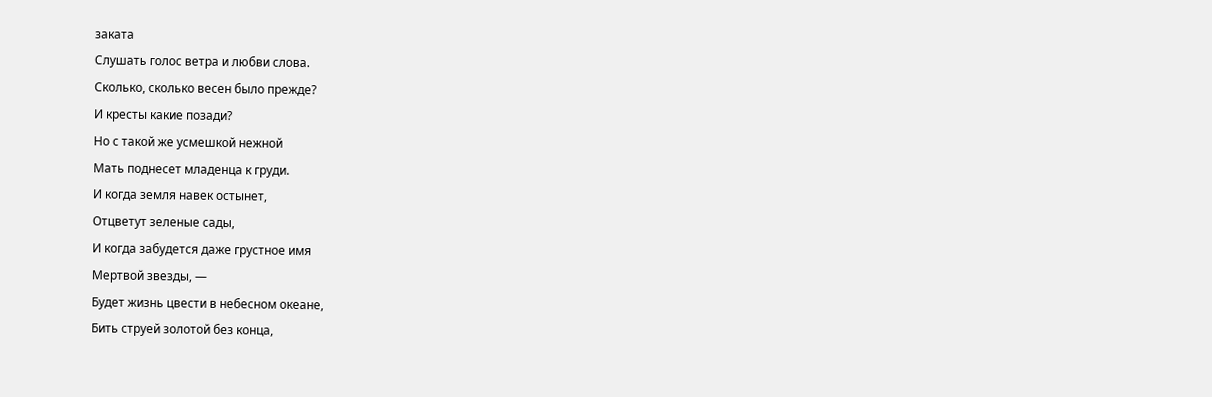заката
Слушать голос ветра и любви слова.
Сколько, сколько весен было прежде?
И кресты какие позади?
Но с такой же усмешкой нежной
Мать поднесет младенца к груди.
И когда земля навек остынет,
Отцветут зеленые сады,
И когда забудется даже грустное имя
Мертвой звезды, —
Будет жизнь цвести в небесном океане,
Бить струей золотой без конца,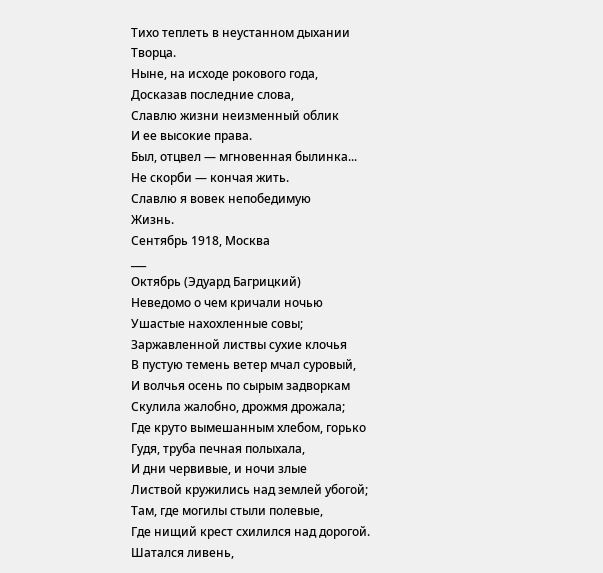Тихо теплеть в неустанном дыхании
Творца.
Ныне, на исходе рокового года,
Досказав последние слова,
Славлю жизни неизменный облик
И ее высокие права.
Был, отцвел — мгновенная былинка...
Не скорби — кончая жить.
Славлю я вовек непобедимую
Жизнь.
Сентябрь 1918, Москва
___
Октябрь (Эдуард Багрицкий)
Неведомо о чем кричали ночью
Ушастые нахохленные совы;
Заржавленной листвы сухие клочья
В пустую темень ветер мчал суровый,
И волчья осень по сырым задворкам
Скулила жалобно, дрожмя дрожала;
Где круто вымешанным хлебом, горько
Гудя, труба печная полыхала,
И дни червивые, и ночи злые
Листвой кружились над землей убогой;
Там, где могилы стыли полевые,
Где нищий крест схилился над дорогой.
Шатался ливень,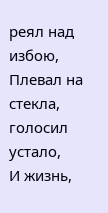реял над избою,
Плевал на стекла, голосил устало,
И жизнь,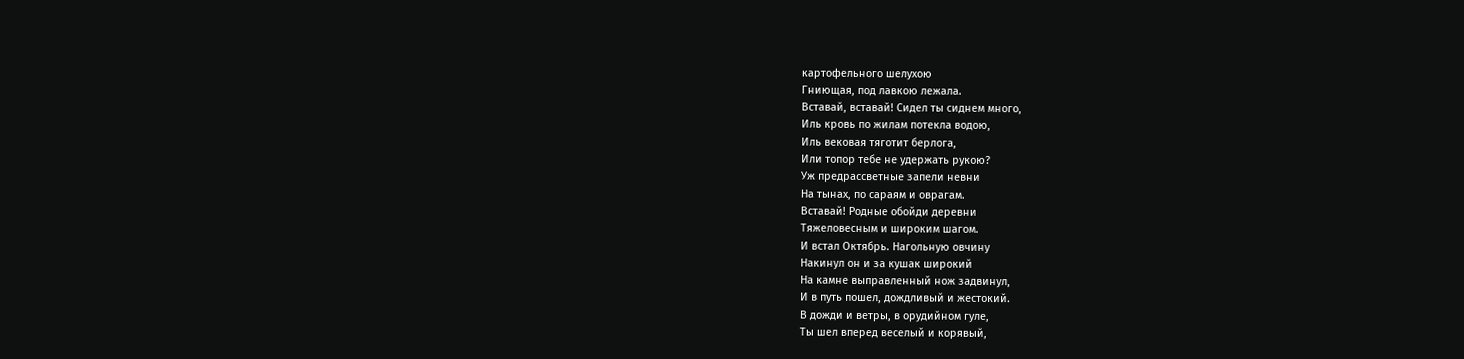картофельного шелухою
Гниющая, под лавкою лежала.
Вставай, вставай! Сидел ты сиднем много,
Иль кровь по жилам потекла водою,
Иль вековая тяготит берлога,
Или топор тебе не удержать рукою?
Уж предрассветные запели невни
На тынах, по сараям и оврагам.
Вставай! Родные обойди деревни
Тяжеловесным и широким шагом.
И встал Октябрь. Нагольную овчину
Накинул он и за кушак широкий
На камне выправленный нож задвинул,
И в путь пошел, дождливый и жестокий.
В дожди и ветры, в орудийном гуле,
Ты шел вперед веселый и корявый,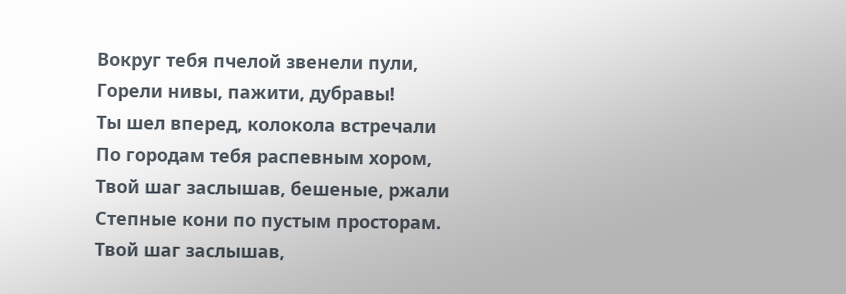Вокруг тебя пчелой звенели пули,
Горели нивы, пажити, дубравы!
Ты шел вперед, колокола встречали
По городам тебя распевным хором,
Твой шаг заслышав, бешеные, ржали
Степные кони по пустым просторам.
Твой шаг заслышав,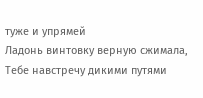туже и упрямей
Ладонь винтовку верную сжимала,
Тебе навстречу дикими путями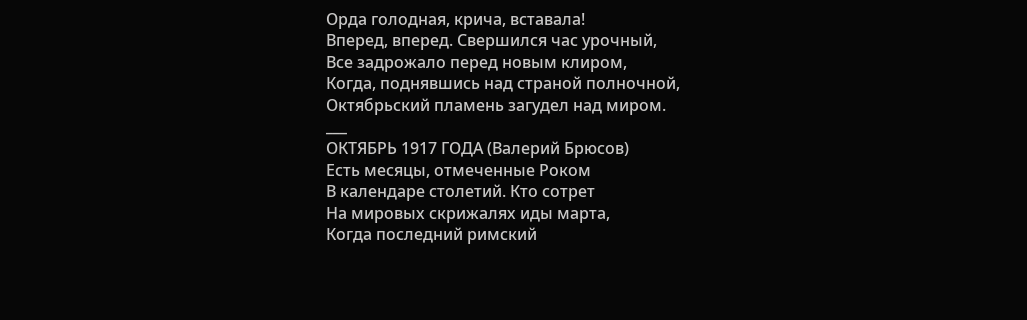Орда голодная, крича, вставала!
Вперед, вперед. Свершился час урочный,
Все задрожало перед новым клиром,
Когда, поднявшись над страной полночной,
Октябрьский пламень загудел над миром.
___
ОКТЯБРЬ 1917 ГОДА (Валерий Брюсов)
Есть месяцы, отмеченные Роком
В календаре столетий. Кто сотрет
На мировых скрижалях иды марта,
Когда последний римский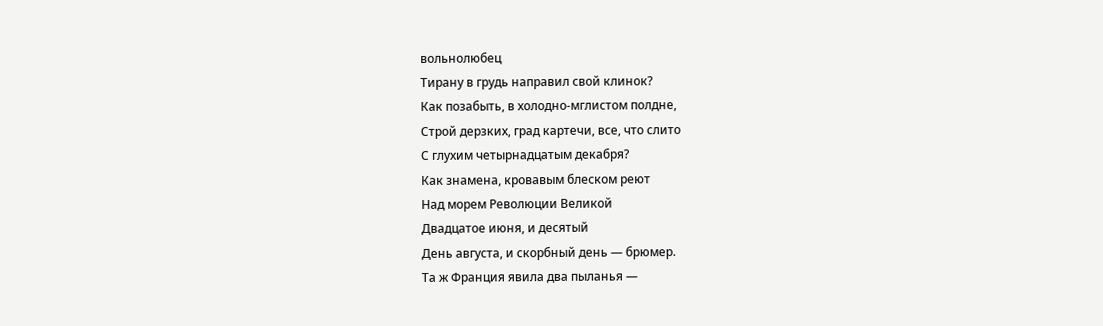вольнолюбец
Тирану в грудь направил свой клинок?
Как позабыть, в холодно-мглистом полдне,
Строй дерзких, град картечи, все, что слито
С глухим четырнадцатым декабря?
Как знамена, кровавым блеском реют
Над морем Революции Великой
Двадцатое июня, и десятый
День августа, и скорбный день — брюмер.
Та ж Франция явила два пыланья —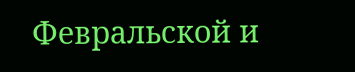Февральской и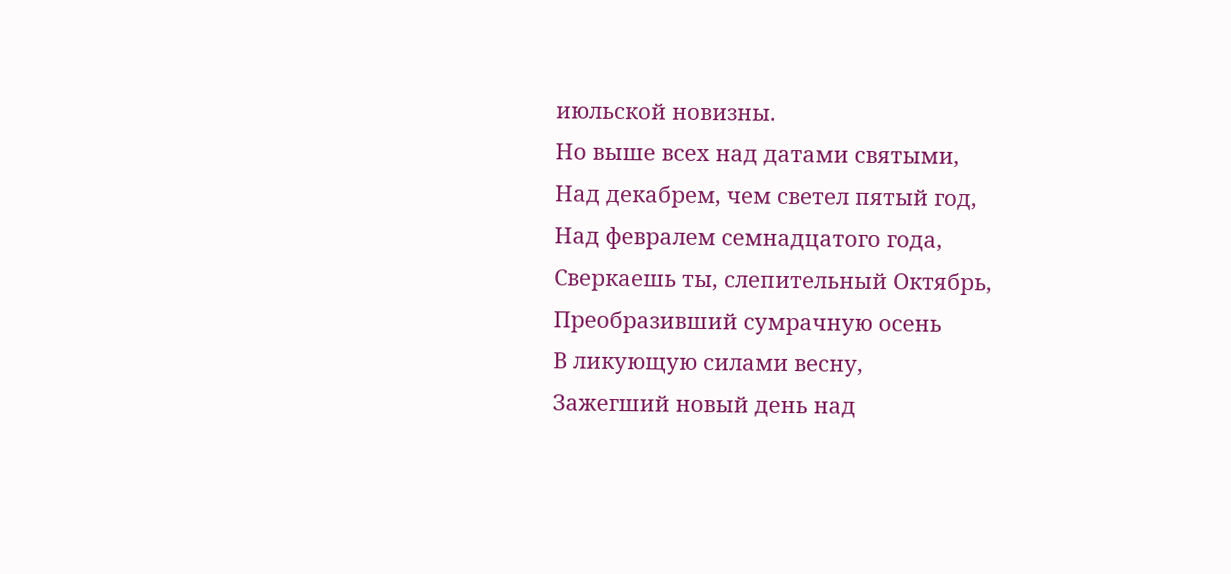июльской новизны.
Но выше всех над датами святыми,
Над декабрем, чем светел пятый год,
Над февралем семнадцатого года,
Сверкаешь ты, слепительный Октябрь,
Преобразивший сумрачную осень
В ликующую силами весну,
Зажегший новый день над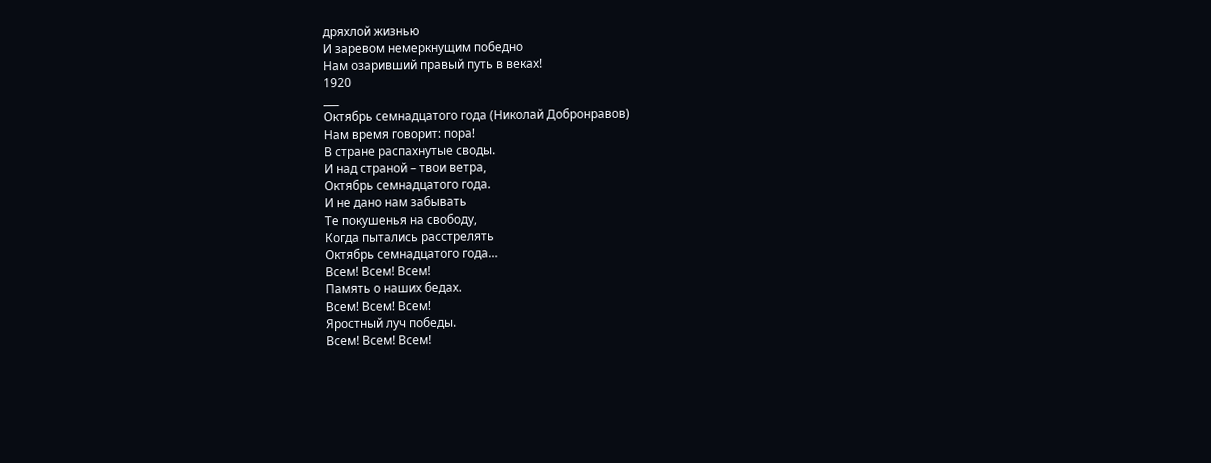дряхлой жизнью
И заревом немеркнущим победно
Нам озаривший правый путь в веках!
1920
___
Октябрь семнадцатого года (Николай Добронравов)
Нам время говорит: пора!
В стране распахнутые своды.
И над страной – твои ветра,
Октябрь семнадцатого года.
И не дано нам забывать
Те покушенья на свободу,
Когда пытались расстрелять
Октябрь семнадцатого года…
Всем! Всем! Всем!
Память о наших бедах.
Всем! Всем! Всем!
Яростный луч победы.
Всем! Всем! Всем!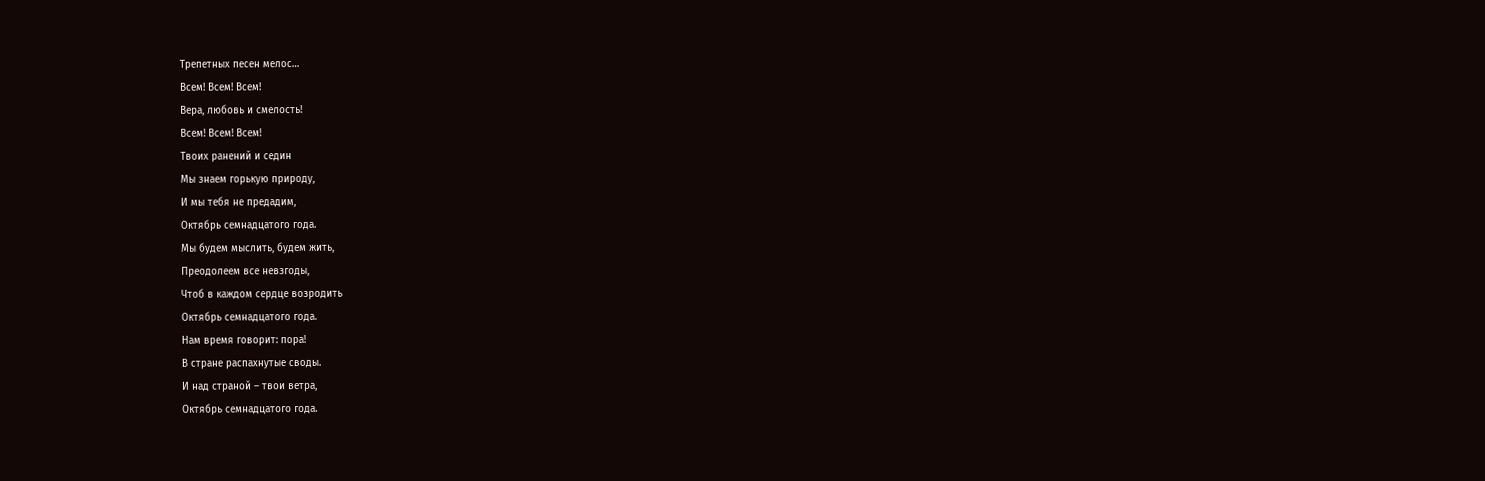Трепетных песен мелос…
Всем! Всем! Всем!
Вера, любовь и смелость!
Всем! Всем! Всем!
Твоих ранений и седин
Мы знаем горькую природу,
И мы тебя не предадим,
Октябрь семнадцатого года.
Мы будем мыслить, будем жить,
Преодолеем все невзгоды,
Чтоб в каждом сердце возродить
Октябрь семнадцатого года.
Нам время говорит: пора!
В стране распахнутые своды.
И над страной – твои ветра,
Октябрь семнадцатого года.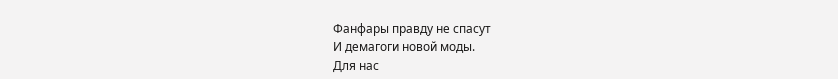Фанфары правду не спасут
И демагоги новой моды.
Для нас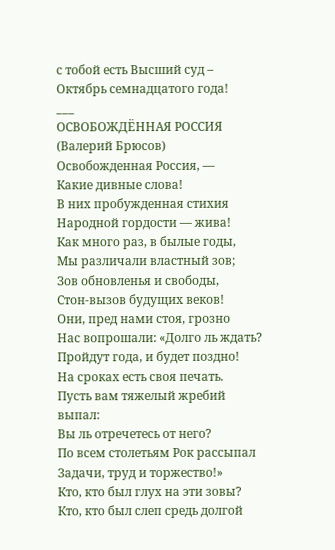с тобой есть Высший суд –
Октябрь семнадцатого года!
___
ОСВОБОЖДЁННАЯ РОССИЯ (Валерий Брюсов)
Освобожденная Россия, —
Какие дивные слова!
В них пробужденная стихия
Народной гордости — жива!
Как много раз, в былые годы,
Мы различали властный зов;
Зов обновленья и свободы,
Стон-вызов будущих веков!
Они, пред нами стоя, грозно
Нас вопрошали: «Долго ль ждать?
Пройдут года, и будет поздно!
На сроках есть своя печать.
Пусть вам тяжелый жребий выпал:
Вы ль отречетесь от него?
По всем столетьям Рок рассыпал
Задачи, труд и торжество!»
Кто, кто был глух на эти зовы?
Кто, кто был слеп средь долгой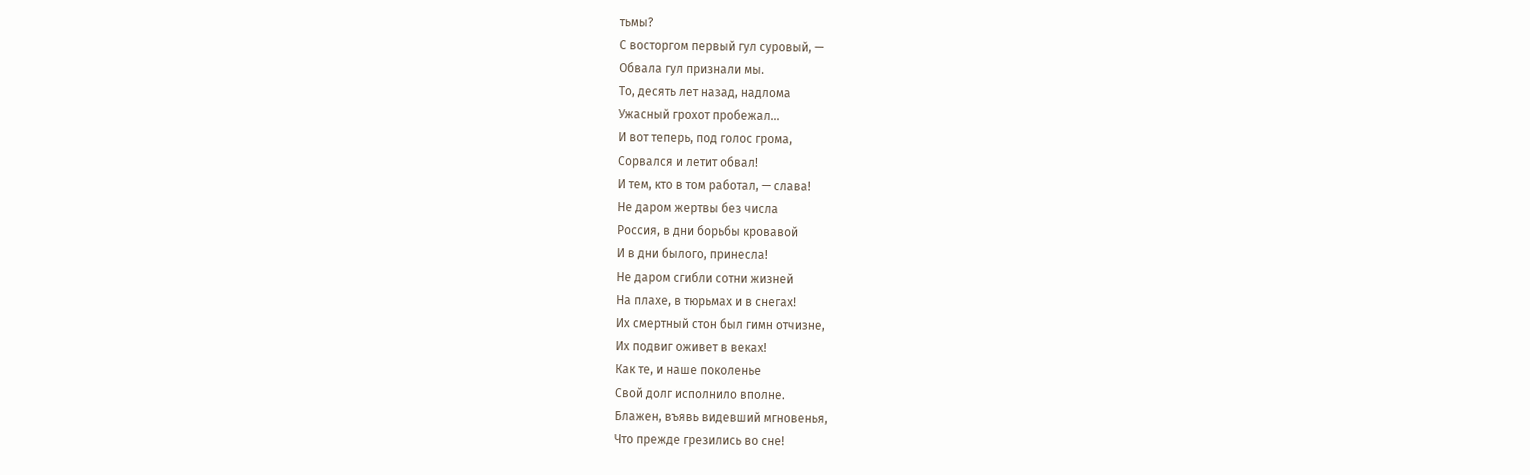тьмы?
С восторгом первый гул суровый, —
Обвала гул признали мы.
То, десять лет назад, надлома
Ужасный грохот пробежал…
И вот теперь, под голос грома,
Сорвался и летит обвал!
И тем, кто в том работал, — слава!
Не даром жертвы без числа
Россия, в дни борьбы кровавой
И в дни былого, принесла!
Не даром сгибли сотни жизней
На плахе, в тюрьмах и в снегах!
Их смертный стон был гимн отчизне,
Их подвиг оживет в веках!
Как те, и наше поколенье
Свой долг исполнило вполне.
Блажен, въявь видевший мгновенья,
Что прежде грезились во сне!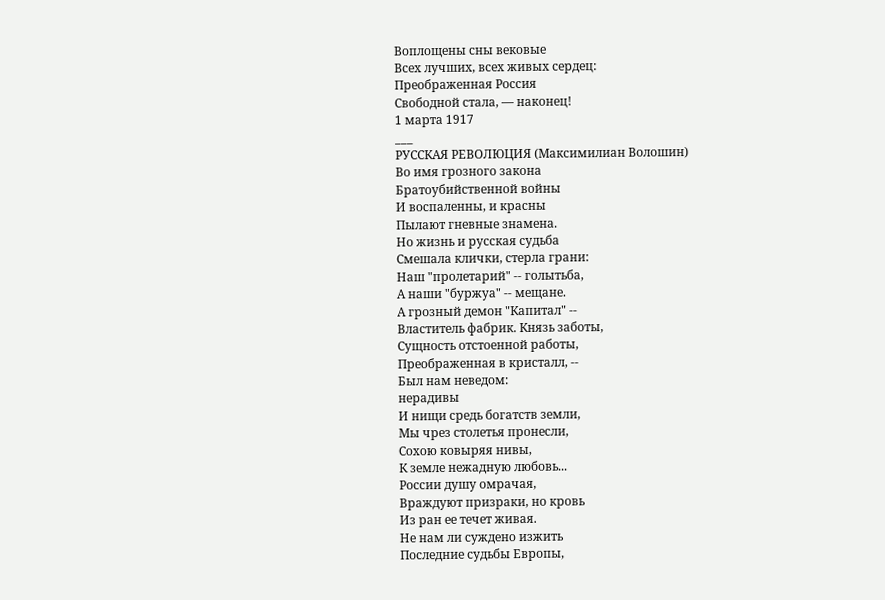Воплощены сны вековые
Всех лучших, всех живых сердец:
Преображенная Россия
Свободной стала, — наконец!
1 марта 1917
___
РУССКАЯ РЕВОЛЮЦИЯ (Максимилиан Волошин)
Во имя грозного закона
Братоубийственной войны
И воспаленны, и красны
Пылают гневные знамена.
Но жизнь и русская судьба
Смешала клички, стерла грани:
Наш "пролетарий" -- голытьба,
А наши "буржуа" -- мещане.
А грозный демон "Капитал" --
Властитель фабрик. Князь заботы,
Сущность отстоенной работы,
Преображенная в кристалл, --
Был нам неведом:
нерадивы
И нищи средь богатств земли,
Мы чрез столетья пронесли,
Сохою ковыряя нивы,
К земле нежадную любовь...
России душу омрачая,
Враждуют призраки, но кровь
Из ран ее течет живая.
Не нам ли суждено изжить
Последние судьбы Европы,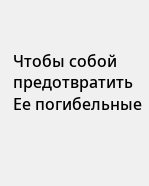Чтобы собой предотвратить
Ее погибельные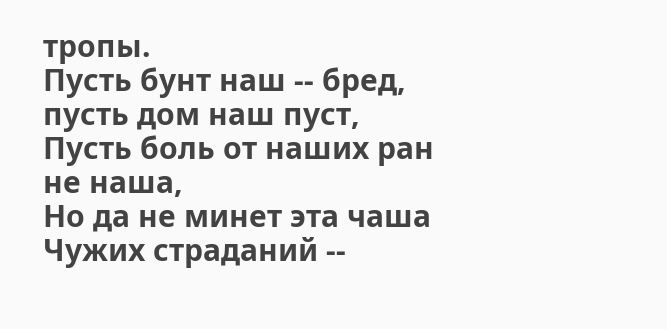тропы.
Пусть бунт наш -- бред, пусть дом наш пуст,
Пусть боль от наших ран не наша,
Но да не минет эта чаша
Чужих страданий --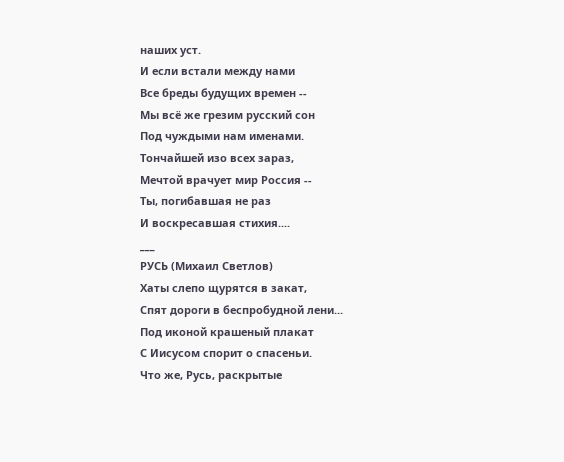наших уст.
И если встали между нами
Все бреды будущих времен --
Мы всё же грезим русский сон
Под чуждыми нам именами.
Тончайшей изо всех зараз,
Мечтой врачует мир Россия --
Ты, погибавшая не раз
И воскресавшая стихия....
___
РУСЬ (Михаил Светлов)
Хаты слепо щурятся в закат,
Спят дороги в беспробудной лени...
Под иконой крашеный плакат
С Иисусом спорит о спасеньи.
Что же, Русь, раскрытые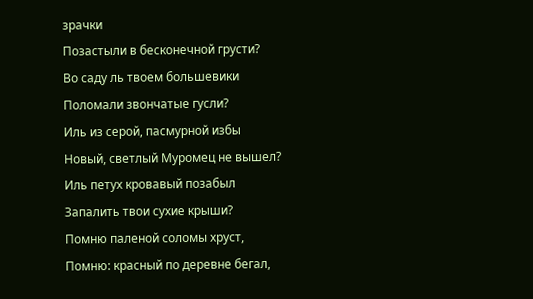зрачки
Позастыли в бесконечной грусти?
Во саду ль твоем большевики
Поломали звончатые гусли?
Иль из серой, пасмурной избы
Новый, светлый Муромец не вышел?
Иль петух кровавый позабыл
Запалить твои сухие крыши?
Помню паленой соломы хруст,
Помню: красный по деревне бегал,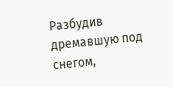Разбудив дремавшую под снегом,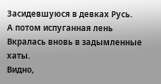Засидевшуюся в девках Русь.
А потом испуганная лень
Вкралась вновь в задымленные хаты.
Видно,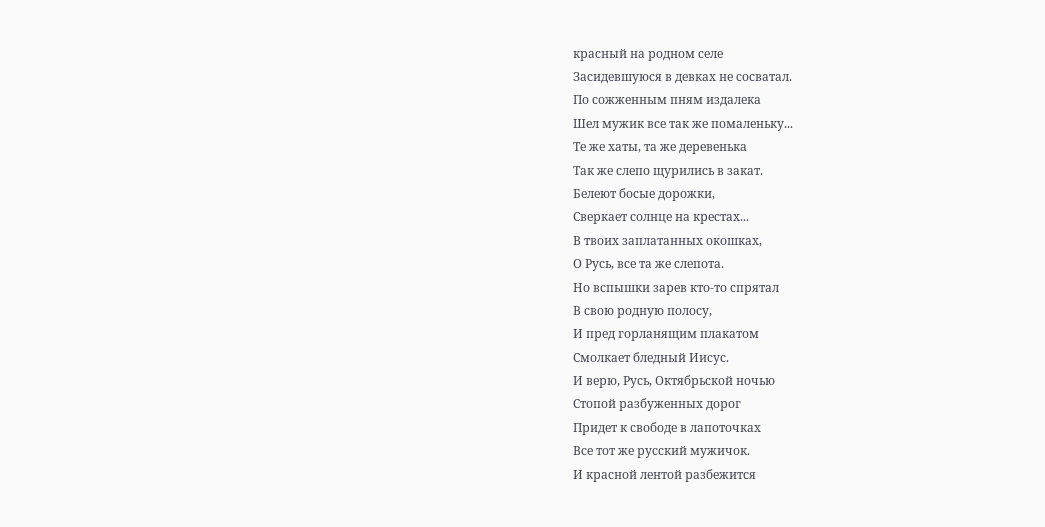красный на родном селе
Засидевшуюся в девках не сосватал.
По сожженным пням издалека
Шел мужик все так же помаленьку...
Те же хаты, та же деревенька
Так же слепо щурились в закат.
Белеют босые дорожки,
Сверкает солнце на крестах...
В твоих заплатанных окошках,
О Русь, все та же слепота.
Но вспышки зарев кто-то спрятал
В свою родную полосу,
И пред горланящим плакатом
Смолкает бледный Иисус.
И верю, Русь, Октябрьской ночью
Стопой разбуженных дорог
Придет к свободе в лапоточках
Все тот же русский мужичок.
И красной лентой разбежится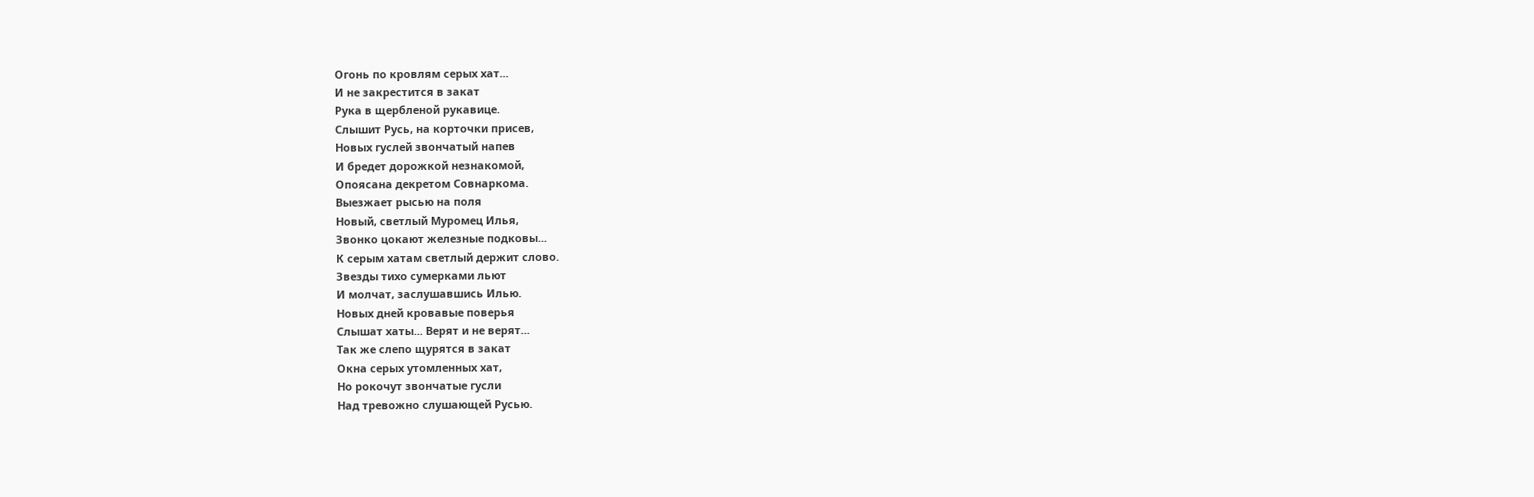Огонь по кровлям серых хат...
И не закрестится в закат
Рука в щербленой рукавице.
Слышит Русь, на корточки присев,
Новых гуслей звончатый напев
И бредет дорожкой незнакомой,
Опоясана декретом Совнаркома.
Выезжает рысью на поля
Новый, светлый Муромец Илья,
Звонко цокают железные подковы...
К серым хатам светлый держит слово.
Звезды тихо сумерками льют
И молчат, заслушавшись Илью.
Новых дней кровавые поверья
Слышат хаты... Верят и не верят...
Так же слепо щурятся в закат
Окна серых утомленных хат,
Но рокочут звончатые гусли
Над тревожно слушающей Русью.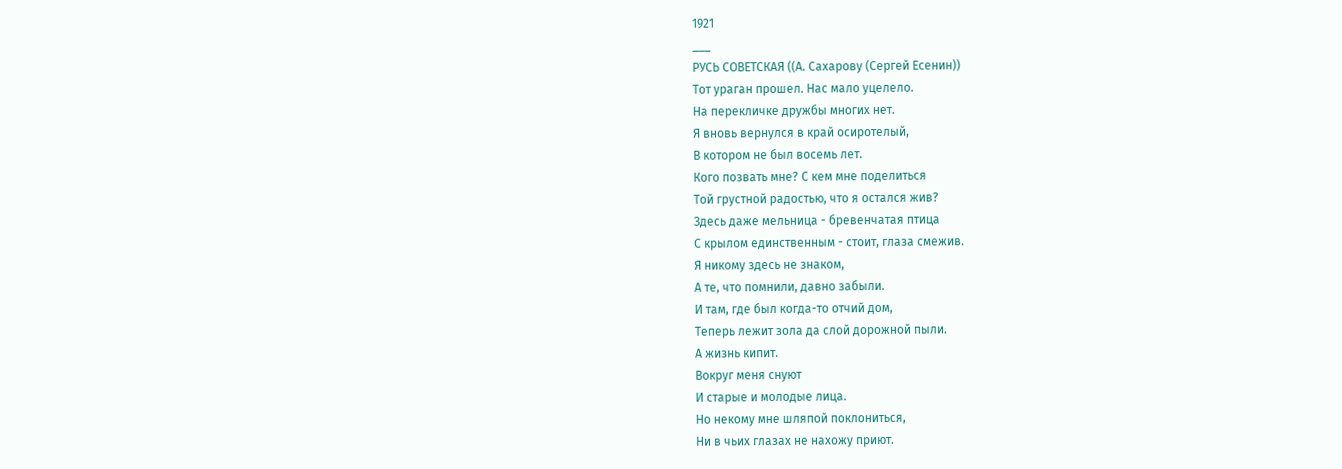1921
___
РУСЬ СОВЕТСКАЯ ((А. Сахарову (Сергей Есенин))
Тот ураган прошел. Нас мало уцелело.
На перекличке дружбы многих нет.
Я вновь вернулся в край осиротелый,
В котором не был восемь лет.
Кого позвать мне? С кем мне поделиться
Той грустной радостью, что я остался жив?
Здесь даже мельница - бревенчатая птица
С крылом единственным - стоит, глаза смежив.
Я никому здесь не знаком,
А те, что помнили, давно забыли.
И там, где был когда-то отчий дом,
Теперь лежит зола да слой дорожной пыли.
А жизнь кипит.
Вокруг меня снуют
И старые и молодые лица.
Но некому мне шляпой поклониться,
Ни в чьих глазах не нахожу приют.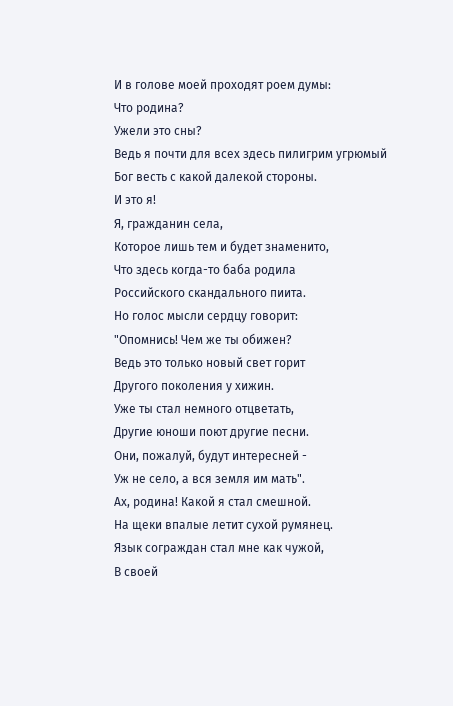И в голове моей проходят роем думы:
Что родина?
Ужели это сны?
Ведь я почти для всех здесь пилигрим угрюмый
Бог весть с какой далекой стороны.
И это я!
Я, гражданин села,
Которое лишь тем и будет знаменито,
Что здесь когда-то баба родила
Российского скандального пиита.
Но голос мысли сердцу говорит:
"Опомнись! Чем же ты обижен?
Ведь это только новый свет горит
Другого поколения у хижин.
Уже ты стал немного отцветать,
Другие юноши поют другие песни.
Они, пожалуй, будут интересней -
Уж не село, а вся земля им мать".
Ах, родина! Какой я стал смешной.
На щеки впалые летит сухой румянец.
Язык сограждан стал мне как чужой,
В своей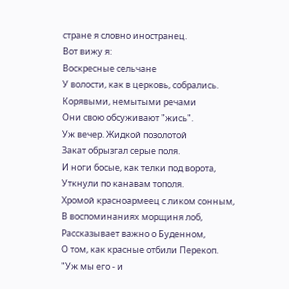стране я словно иностранец.
Вот вижу я:
Воскресные сельчане
У волости, как в церковь, собрались.
Корявыми, немытыми речами
Они свою обсуживают "жись".
Уж вечер. Жидкой позолотой
Закат обрызгал серые поля.
И ноги босые, как телки под ворота,
Уткнули по канавам тополя.
Хромой красноармеец с ликом сонным,
В воспоминаниях морщиня лоб,
Рассказывает важно о Буденном,
О том, как красные отбили Перекоп.
"Уж мы его - и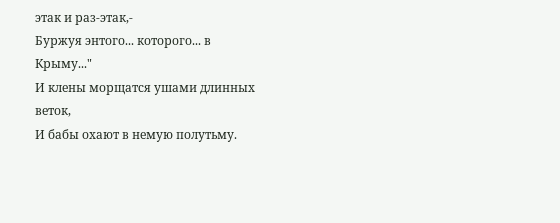этак и раз-этак,-
Буржуя энтого... которого... в Крыму..."
И клены морщатся ушами длинных веток,
И бабы охают в немую полутьму.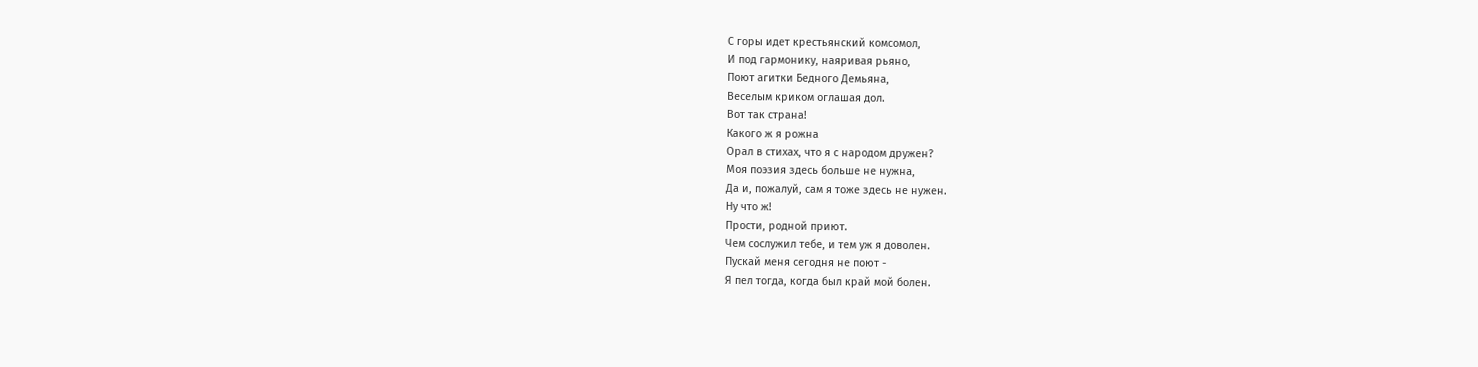С горы идет крестьянский комсомол,
И под гармонику, наяривая рьяно,
Поют агитки Бедного Демьяна,
Веселым криком оглашая дол.
Вот так страна!
Какого ж я рожна
Орал в стихах, что я с народом дружен?
Моя поэзия здесь больше не нужна,
Да и, пожалуй, сам я тоже здесь не нужен.
Ну что ж!
Прости, родной приют.
Чем сослужил тебе, и тем уж я доволен.
Пускай меня сегодня не поют -
Я пел тогда, когда был край мой болен.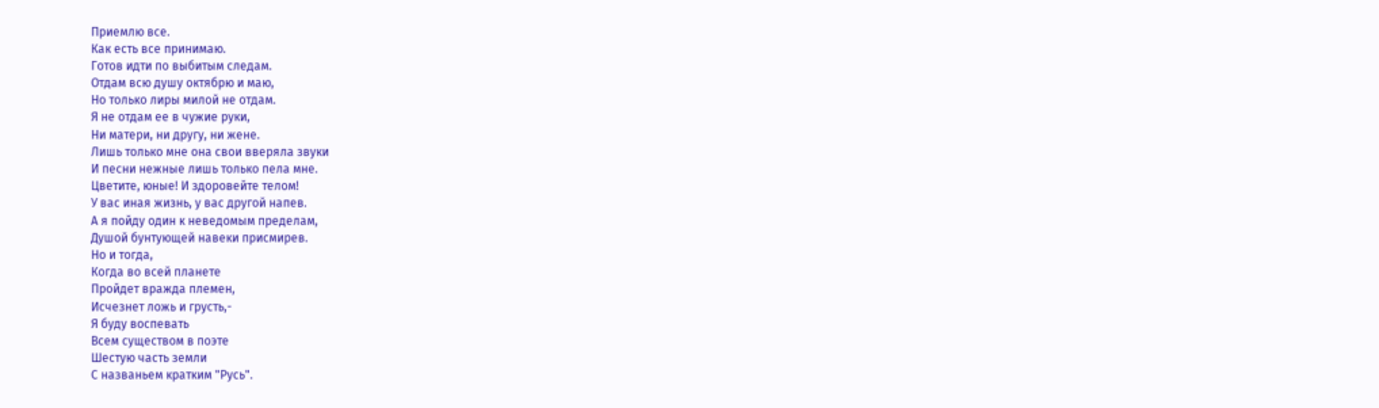Приемлю все.
Как есть все принимаю.
Готов идти по выбитым следам.
Отдам всю душу октябрю и маю,
Но только лиры милой не отдам.
Я не отдам ее в чужие руки,
Ни матери, ни другу, ни жене.
Лишь только мне она свои вверяла звуки
И песни нежные лишь только пела мне.
Цветите, юные! И здоровейте телом!
У вас иная жизнь, у вас другой напев.
А я пойду один к неведомым пределам,
Душой бунтующей навеки присмирев.
Но и тогда,
Когда во всей планете
Пройдет вражда племен,
Исчезнет ложь и грусть,-
Я буду воспевать
Всем существом в поэте
Шестую часть земли
С названьем кратким "Русь".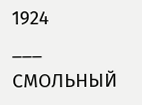1924
___
СМОЛЬНЫЙ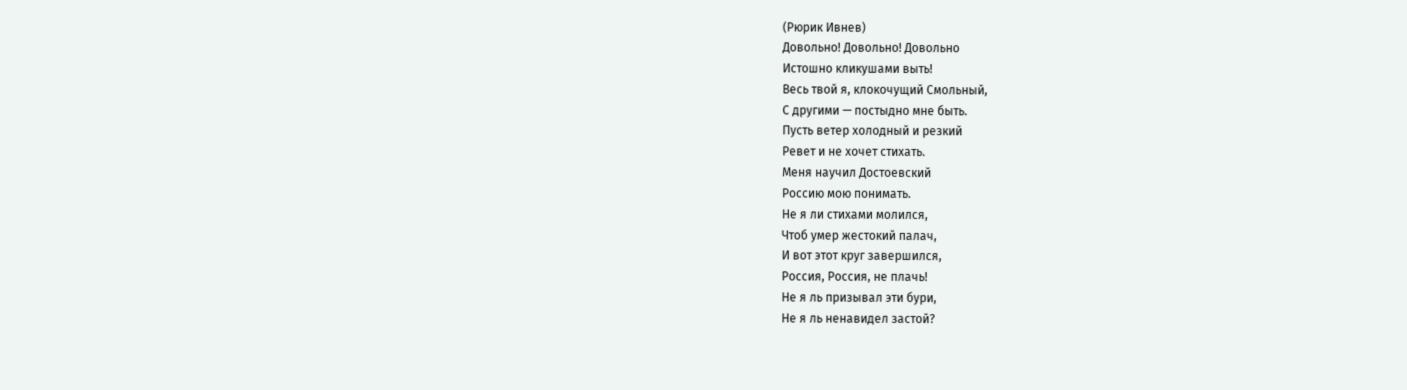(Рюрик Ивнев)
Довольно! Довольно! Довольно
Истошно кликушами выть!
Весь твой я, клокочущий Смольный,
С другими — постыдно мне быть.
Пусть ветер холодный и резкий
Ревет и не хочет стихать.
Меня научил Достоевский
Россию мою понимать.
Не я ли стихами молился,
Чтоб умер жестокий палач,
И вот этот круг завершился,
Россия, Россия, не плачь!
Не я ль призывал эти бури,
Не я ль ненавидел застой?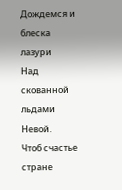Дождемся и блеска лазури
Над скованной льдами Невой.
Чтоб счастье стране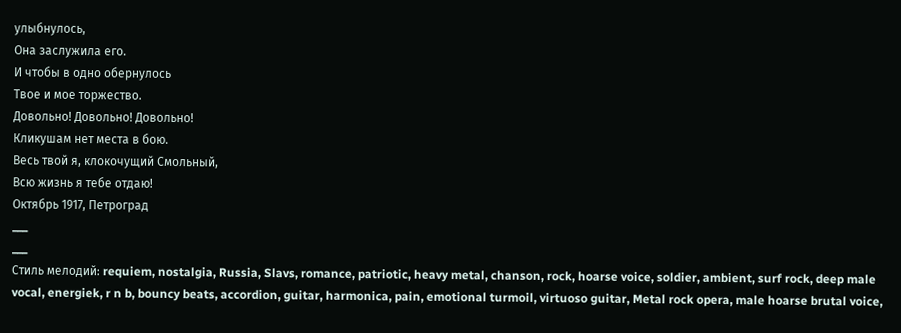улыбнулось,
Она заслужила его.
И чтобы в одно обернулось
Твое и мое торжество.
Довольно! Довольно! Довольно!
Кликушам нет места в бою.
Весь твой я, клокочущий Смольный,
Всю жизнь я тебе отдаю!
Октябрь 1917, Петроград
___
___
Стиль мелодий: requiem, nostalgia, Russia, Slavs, romance, patriotic, heavy metal, chanson, rock, hoarse voice, soldier, ambient, surf rock, deep male vocal, energiek, r n b, bouncy beats, accordion, guitar, harmonica, pain, emotional turmoil, virtuoso guitar, Metal rock opera, male hoarse brutal voice,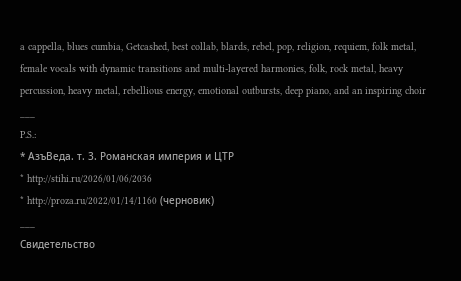a cappella, blues cumbia, Getcashed, best collab, blards, rebel, pop, religion, requiem, folk metal, female vocals with dynamic transitions and multi-layered harmonies, folk, rock metal, heavy percussion, heavy metal, rebellious energy, emotional outbursts, deep piano, and an inspiring choir
___
P.S.:
* АзъВеда. т. 3. Романская империя и ЦТР
* http://stihi.ru/2026/01/06/2036
* http://proza.ru/2022/01/14/1160 (черновик)
___
Свидетельство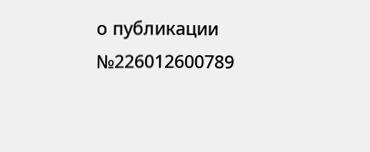о публикации №226012600789